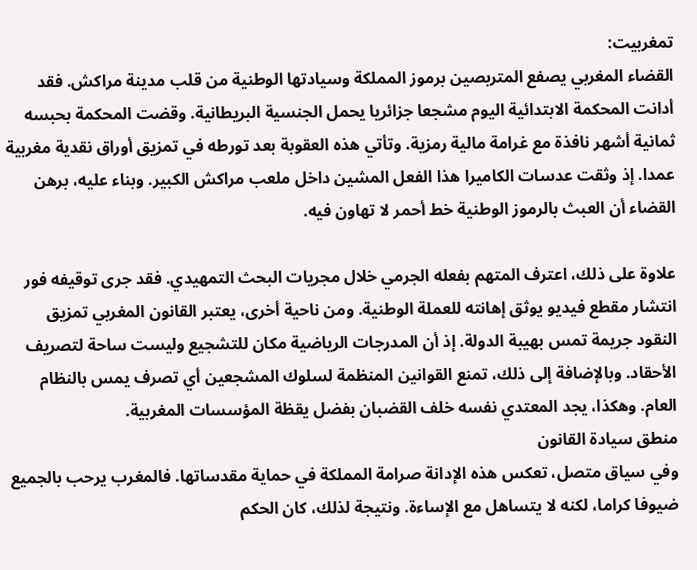تمغربيت:
القضاء المغربي يصفع المتربصين برموز المملكة وسيادتها الوطنية من قلب مدينة مراكش. فقد أدانت المحكمة الابتدائية اليوم مشجعا جزائريا يحمل الجنسية البريطانية. وقضت المحكمة بحبسه ثمانية أشهر نافذة مع غرامة مالية رمزية. وتأتي هذه العقوبة بعد تورطه في تمزيق أوراق نقدية مغربية عمدا. إذ وثقت عدسات الكاميرا هذا الفعل المشين داخل ملعب مراكش الكبير. وبناء عليه، برهن القضاء أن العبث بالرموز الوطنية خط أحمر لا تهاون فيه.

علاوة على ذلك، اعترف المتهم بفعله الجرمي خلال مجريات البحث التمهيدي. فقد جرى توقيفه فور انتشار مقطع فيديو يوثق إهانته للعملة الوطنية. ومن ناحية أخرى، يعتبر القانون المغربي تمزيق النقود جريمة تمس بهيبة الدولة. إذ أن المدرجات الرياضية مكان للتشجيع وليست ساحة لتصريف الأحقاد. وبالإضافة إلى ذلك، تمنع القوانين المنظمة لسلوك المشجعين أي تصرف يمس بالنظام العام. وهكذا، يجد المعتدي نفسه خلف القضبان بفضل يقظة المؤسسات المغربية.
منطق سيادة القانون
وفي سياق متصل، تعكس هذه الإدانة صرامة المملكة في حماية مقدساتها. فالمغرب يرحب بالجميع ضيوفا كراما، لكنه لا يتساهل مع الإساءة. ونتيجة لذلك، كان الحكم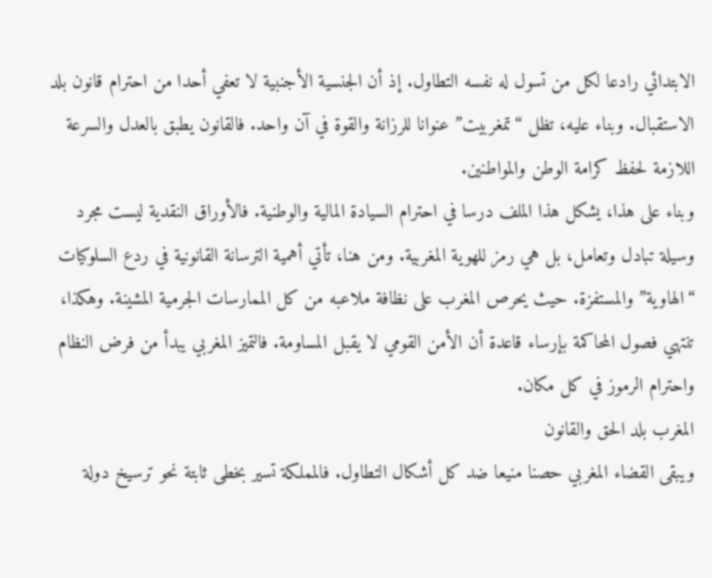الابتدائي رادعا لكل من تسول له نفسه التطاول. إذ أن الجنسية الأجنبية لا تعفي أحدا من احترام قانون بلد الاستقبال. وبناء عليه، تظل “تمغربيت” عنوانا للرزانة والقوة في آن واحد. فالقانون يطبق بالعدل والسرعة اللازمة لحفظ كرامة الوطن والمواطنين.
وبناء على هذا، يشكل هذا الملف درسا في احترام السيادة المالية والوطنية. فالأوراق النقدية ليست مجرد وسيلة تبادل وتعامل، بل هي رمز للهوية المغربية. ومن هنا، تأتي أهمية الترسانة القانونية في ردع السلوكيات “الهاوية” والمستفزة. حيث يحرص المغرب على نظافة ملاعبه من كل الممارسات الجرمية المشينة. وهكذا، تنتهي فصول المحاكمة بإرساء قاعدة أن الأمن القومي لا يقبل المساومة. فالتميز المغربي يبدأ من فرض النظام واحترام الرموز في كل مكان.
المغرب بلد الحق والقانون
ويبقى القضاء المغربي حصنا منيعا ضد كل أشكال التطاول. فالمملكة تسير بخطى ثابتة نحو ترسيخ دولة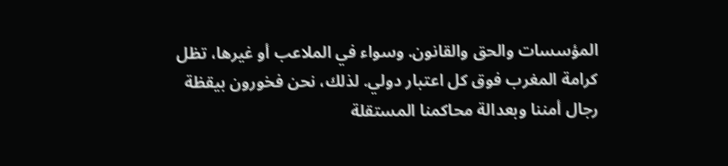المؤسسات والحق والقانون. وسواء في الملاعب أو غيرها، تظل كرامة المغرب فوق كل اعتبار دولي. لذلك، نحن فخورون بيقظة رجال أمننا وبعدالة محاكمنا المستقلة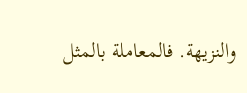والنزيهة. فالمعاملة بالمثل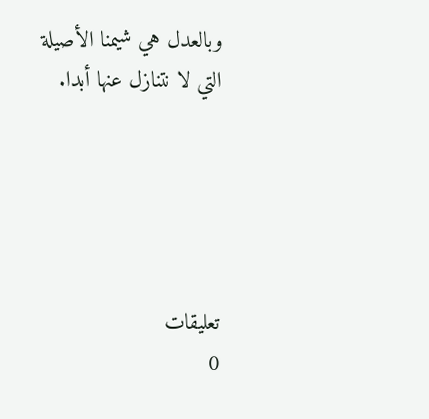وبالعدل هي شيمنا الأصيلة التي لا نتنازل عنها أبدا.





تعليقات
0